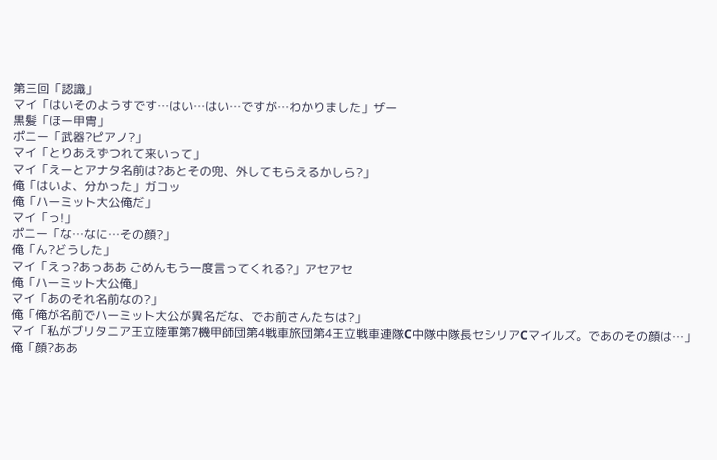第三回「認識」
マイ「はいそのようすです…はい…はい…ですが…わかりました」ザー
黒髪「ほー甲冑」
ポニー「武器?ピアノ?」
マイ「とりあえずつれて来いって」
マイ「えーとアナタ名前は?あとその兜、外してもらえるかしら?」
俺「はいよ、分かった」ガコッ
俺「ハーミット大公俺だ」
マイ「っ!」
ポニー「な…なに…その顔?」
俺「ん?どうした」
マイ「えっ?あっああ ごめんもう一度言ってくれる?」アセアセ
俺「ハーミット大公俺」
マイ「あのそれ名前なの?」
俺「俺が名前でハーミット大公が異名だな、でお前さんたちは?」
マイ「私がブリタニア王立陸軍第7機甲師団第4戦車旅団第4王立戦車連隊C中隊中隊長セシリアCマイルズ。であのその顔は…」
俺「顔?ああ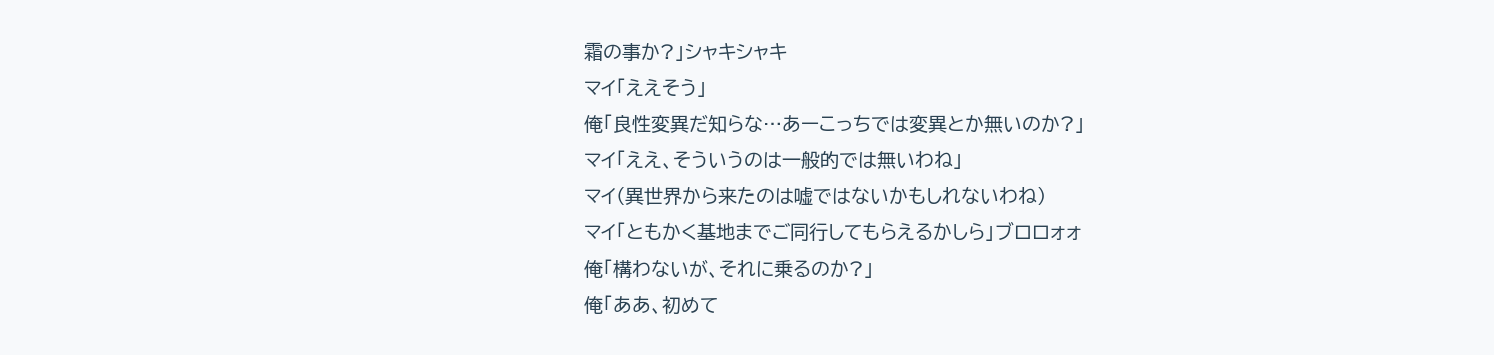霜の事か?」シャキシャキ
マイ「ええそう」
俺「良性変異だ知らな…あーこっちでは変異とか無いのか?」
マイ「ええ、そういうのは一般的では無いわね」
マイ(異世界から来たのは嘘ではないかもしれないわね)
マイ「ともかく基地までご同行してもらえるかしら」ブロロォォ
俺「構わないが、それに乗るのか?」
俺「ああ、初めて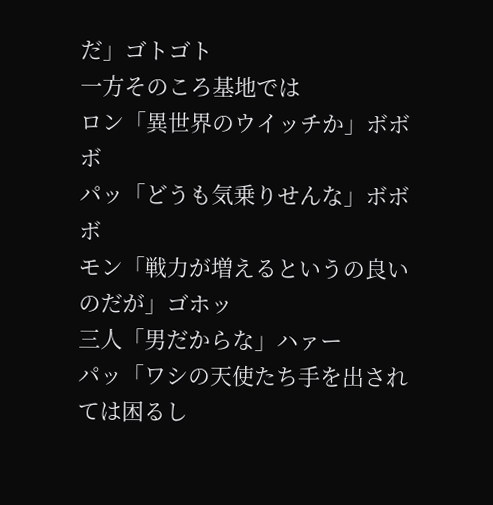だ」ゴトゴト
一方そのころ基地では
ロン「異世界のウイッチか」ボボボ
パッ「どうも気乗りせんな」ボボボ
モン「戦力が増えるというの良いのだが」ゴホッ
三人「男だからな」ハァー
パッ「ワシの天使たち手を出されては困るし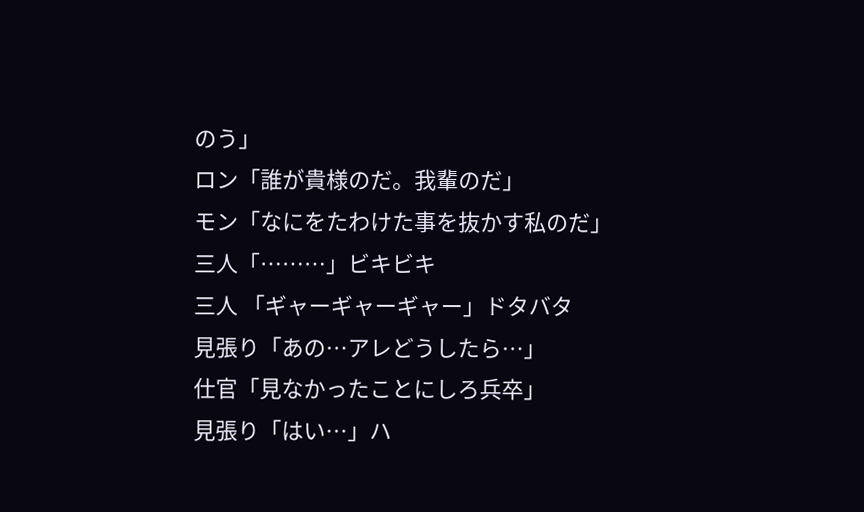のう」
ロン「誰が貴様のだ。我輩のだ」
モン「なにをたわけた事を抜かす私のだ」
三人「………」ビキビキ
三人 「ギャーギャーギャー」ドタバタ
見張り「あの…アレどうしたら…」
仕官「見なかったことにしろ兵卒」
見張り「はい…」ハ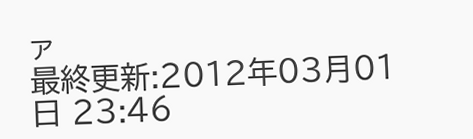ァ
最終更新:2012年03月01日 23:46